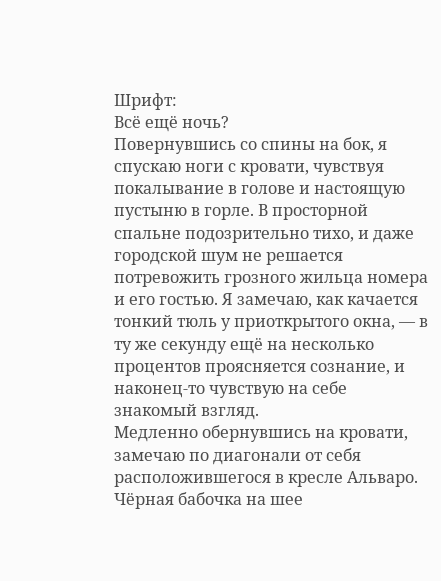Шрифт:
Всё ещё ночь?
Повернувшись со спины на бок, я спускаю ноги с кровати, чувствуя покалывание в голове и настоящую пустыню в горле. В просторной спальне подозрительно тихо, и даже городской шум не решается потревожить грозного жильца номера и его гостью. Я замечаю, как качается тонкий тюль у приоткрытого окна, — в ту же секунду ещё на несколько процентов проясняется сознание, и наконец-то чувствую на себе знакомый взгляд.
Медленно обернувшись на кровати, замечаю по диагонали от себя расположившегося в кресле Альваро. Чёрная бабочка на шее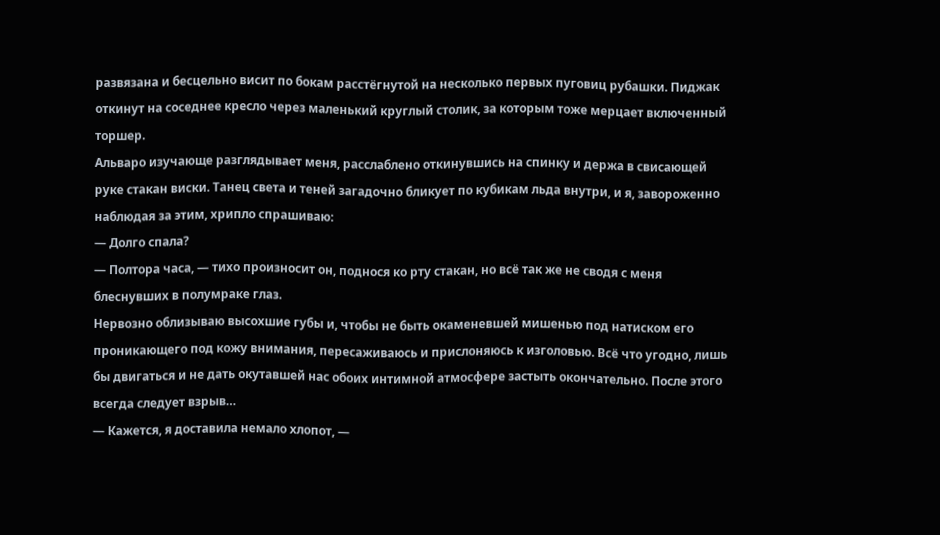развязана и бесцельно висит по бокам расстёгнутой на несколько первых пуговиц рубашки. Пиджак откинут на соседнее кресло через маленький круглый столик, за которым тоже мерцает включенный торшер.
Альваро изучающе разглядывает меня, расслаблено откинувшись на спинку и держа в свисающей руке стакан виски. Танец света и теней загадочно бликует по кубикам льда внутри, и я, завороженно наблюдая за этим, хрипло спрашиваю:
— Долго спала?
— Полтора часа, — тихо произносит он, поднося ко рту стакан, но всё так же не сводя с меня блеснувших в полумраке глаз.
Нервозно облизываю высохшие губы и, чтобы не быть окаменевшей мишенью под натиском его проникающего под кожу внимания, пересаживаюсь и прислоняюсь к изголовью. Всё что угодно, лишь бы двигаться и не дать окутавшей нас обоих интимной атмосфере застыть окончательно. После этого всегда следует взрыв…
— Кажется, я доставила немало хлопот, —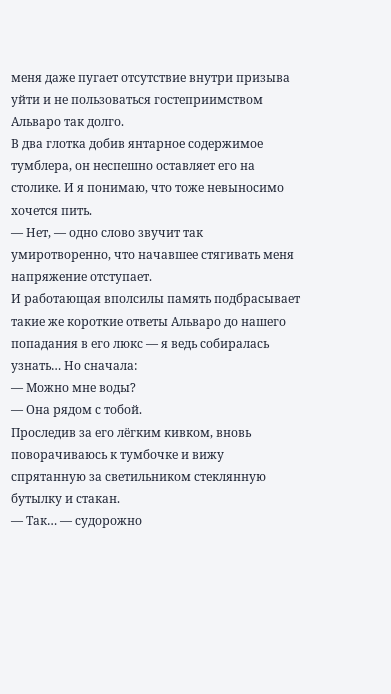меня даже пугает отсутствие внутри призыва уйти и не пользоваться гостеприимством Альваро так долго.
В два глотка добив янтарное содержимое тумблера, он неспешно оставляет его на столике. И я понимаю, что тоже невыносимо хочется пить.
— Нет, — одно слово звучит так умиротворенно, что начавшее стягивать меня напряжение отступает.
И работающая вполсилы память подбрасывает такие же короткие ответы Альваро до нашего попадания в его люкс — я ведь собиралась узнать… Но сначала:
— Можно мне воды?
— Она рядом с тобой.
Проследив за его лёгким кивком, вновь поворачиваюсь к тумбочке и вижу спрятанную за светильником стеклянную бутылку и стакан.
— Так… — судорожно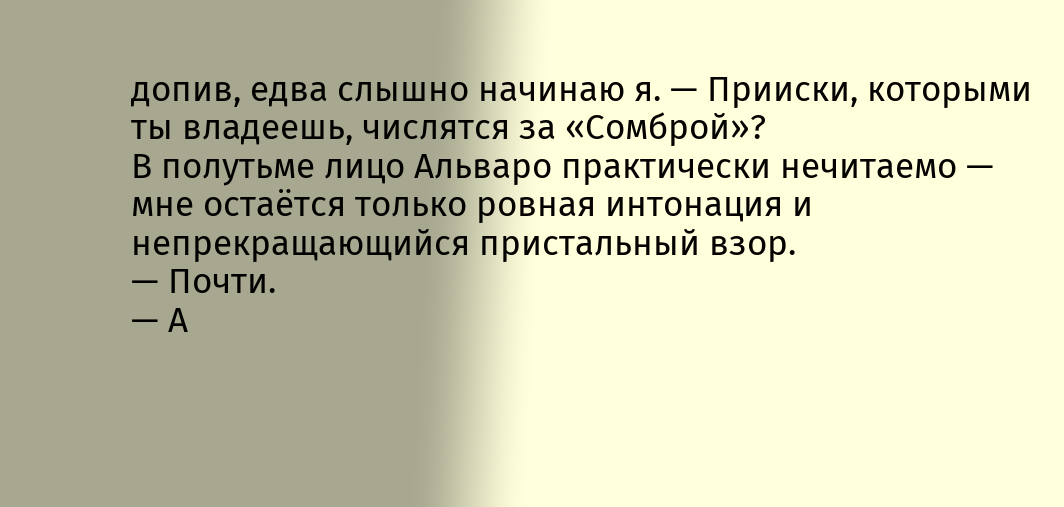допив, едва слышно начинаю я. — Прииски, которыми ты владеешь, числятся за «Сомброй»?
В полутьме лицо Альваро практически нечитаемо — мне остаётся только ровная интонация и непрекращающийся пристальный взор.
— Почти.
— А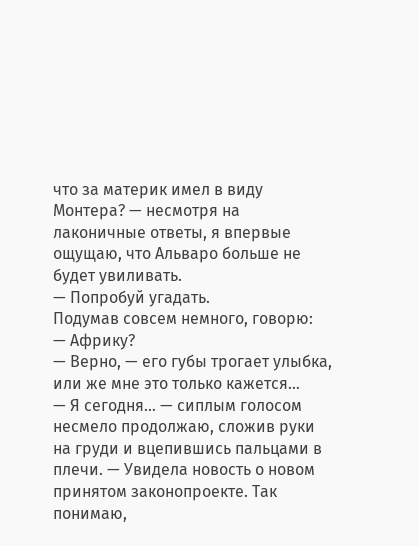что за материк имел в виду Монтера? — несмотря на лаконичные ответы, я впервые ощущаю, что Альваро больше не будет увиливать.
— Попробуй угадать.
Подумав совсем немного, говорю:
— Африку?
— Верно, — его губы трогает улыбка, или же мне это только кажется…
— Я сегодня… — сиплым голосом несмело продолжаю, сложив руки на груди и вцепившись пальцами в плечи. — Увидела новость о новом принятом законопроекте. Так понимаю,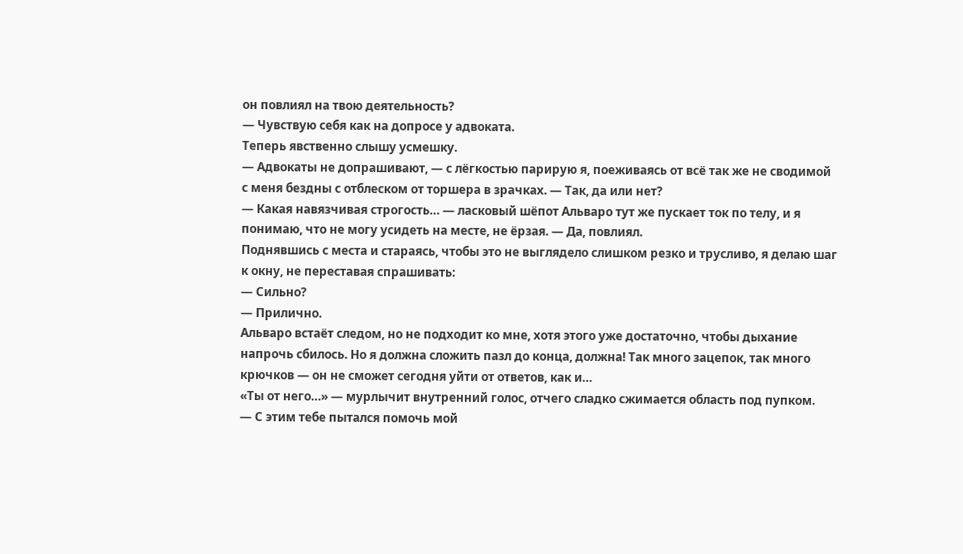он повлиял на твою деятельность?
— Чувствую себя как на допросе у адвоката.
Теперь явственно слышу усмешку.
— Адвокаты не допрашивают, — с лёгкостью парирую я, поеживаясь от всё так же не сводимой с меня бездны с отблеском от торшера в зрачках. — Так, да или нет?
— Какая навязчивая строгость… — ласковый шёпот Альваро тут же пускает ток по телу, и я понимаю, что не могу усидеть на месте, не ёрзая. — Да, повлиял.
Поднявшись с места и стараясь, чтобы это не выглядело слишком резко и трусливо, я делаю шаг к окну, не переставая спрашивать:
— Сильно?
— Прилично.
Альваро встаёт следом, но не подходит ко мне, хотя этого уже достаточно, чтобы дыхание напрочь сбилось. Но я должна сложить пазл до конца, должна! Так много зацепок, так много крючков — он не сможет сегодня уйти от ответов, как и…
«Ты от него…» — мурлычит внутренний голос, отчего сладко сжимается область под пупком.
— С этим тебе пытался помочь мой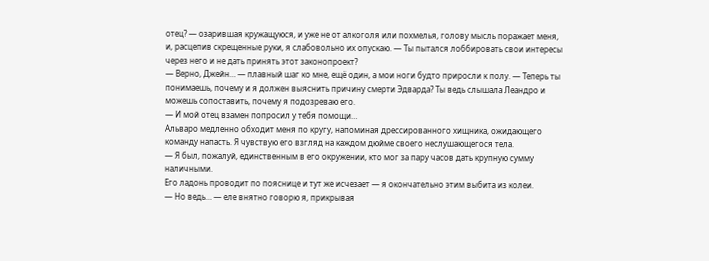отец? — озарившая кружащуюся, и уже не от алкоголя или похмелья, голову мысль поражает меня, и, расцепив скрещенные руки, я слабовольно их опускаю. — Ты пытался лоббировать свои интересы через него и не дать принять этот законопроект?
— Верно, Джейн… — плавный шаг ко мне, ещё один, а мои ноги будто приросли к полу. — Теперь ты понимаешь, почему и я должен выяснить причину смерти Эдварда? Ты ведь слышала Леандро и можешь сопоставить, почему я подозреваю его.
— И мой отец взамен попросил у тебя помощи…
Альваро медленно обходит меня по кругу, напоминая дрессированного хищника, ожидающего команду напасть. Я чувствую его взгляд на каждом дюйме своего неслушающегося тела.
— Я был, пожалуй, единственным в его окружении, кто мог за пару часов дать крупную сумму наличными.
Его ладонь проводит по пояснице и тут же исчезает — я окончательно этим выбита из колеи.
— Но ведь… — еле внятно говорю я, прикрывая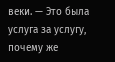веки. — Это была услуга за услугу, почему же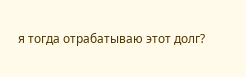я тогда отрабатываю этот долг?